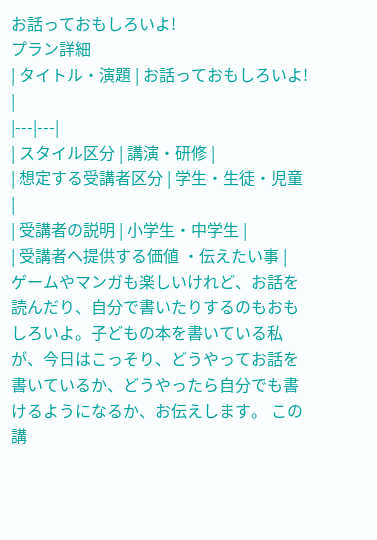お話っておもしろいよ!
プラン詳細
| タイトル・演題 | お話っておもしろいよ! |
|---|---|
| スタイル区分 | 講演・研修 |
| 想定する受講者区分 | 学生・生徒・児童
|
| 受講者の説明 | 小学生・中学生 |
| 受講者へ提供する価値 ・伝えたい事 |
ゲームやマンガも楽しいけれど、お話を読んだり、自分で書いたりするのもおもしろいよ。子どもの本を書いている私が、今日はこっそり、どうやってお話を書いているか、どうやったら自分でも書けるようになるか、お伝えします。 この講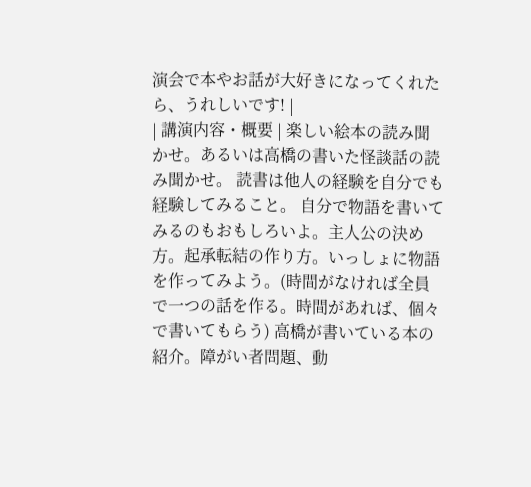演会で本やお話が大好きになってくれたら、うれしいです! |
| 講演内容・概要 | 楽しい絵本の読み聞かせ。あるいは高橋の書いた怪談話の読み聞かせ。 読書は他人の経験を自分でも経験してみること。 自分で物語を書いてみるのもおもしろいよ。主人公の決め方。起承転結の作り方。いっしょに物語を作ってみよう。(時間がなければ全員で一つの話を作る。時間があれば、個々で書いてもらう) 高橋が書いている本の紹介。障がい者問題、動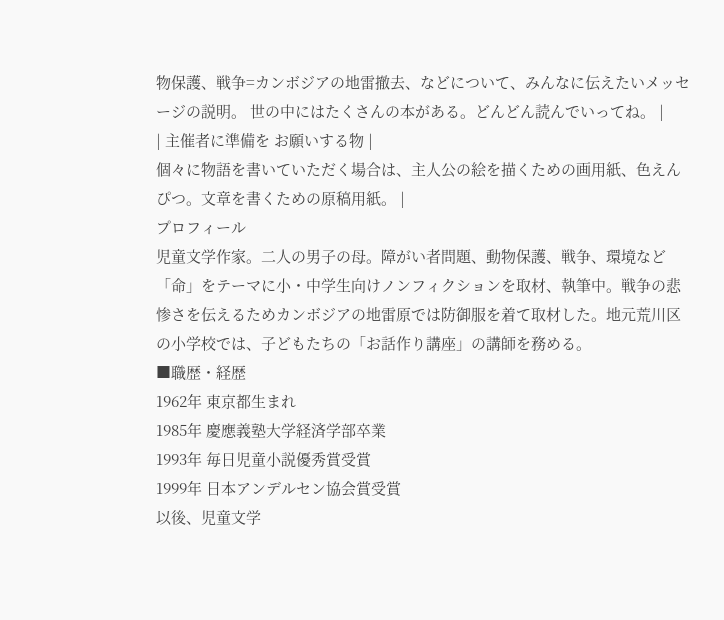物保護、戦争=カンボジアの地雷撤去、などについて、みんなに伝えたいメッセージの説明。 世の中にはたくさんの本がある。どんどん読んでいってね。 |
| 主催者に準備を お願いする物 |
個々に物語を書いていただく場合は、主人公の絵を描くための画用紙、色えんぴつ。文章を書くための原稿用紙。 |
プロフィール
児童文学作家。二人の男子の母。障がい者問題、動物保護、戦争、環境など「命」をテーマに小・中学生向けノンフィクションを取材、執筆中。戦争の悲惨さを伝えるためカンボジアの地雷原では防御服を着て取材した。地元荒川区の小学校では、子どもたちの「お話作り講座」の講師を務める。
■職歴・経歴
1962年 東京都生まれ
1985年 慶應義塾大学経済学部卒業
1993年 毎日児童小説優秀賞受賞
1999年 日本アンデルセン協会賞受賞
以後、児童文学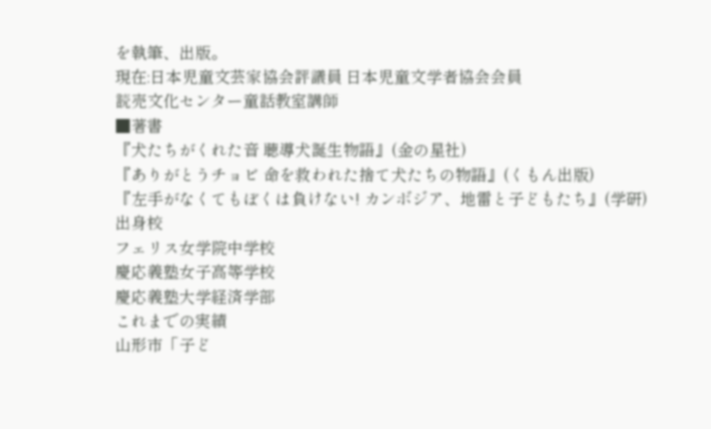を執筆、出版。
現在:日本児童文芸家協会評議員 日本児童文学者協会会員
読売文化センター童話教室講師
■著書
『犬たちがくれた音 聴導犬誕生物語』(金の星社)
『ありがとうチョビ 命を救われた捨て犬たちの物語』(くもん出版)
『左手がなくてもぼくは負けない! カンボジア、地雷と子どもたち』(学研)
出身校
フェリス女学院中学校
慶応義塾女子高等学校
慶応義塾大学経済学部
これまでの実績
山形市「子ど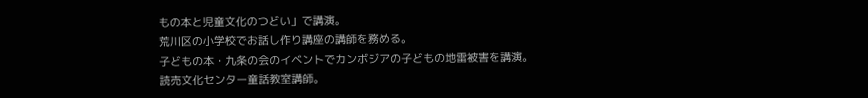もの本と児童文化のつどい」で講演。
荒川区の小学校でお話し作り講座の講師を務める。
子どもの本・九条の会のイベントでカンボジアの子どもの地雷被害を講演。
読売文化センター童話教室講師。